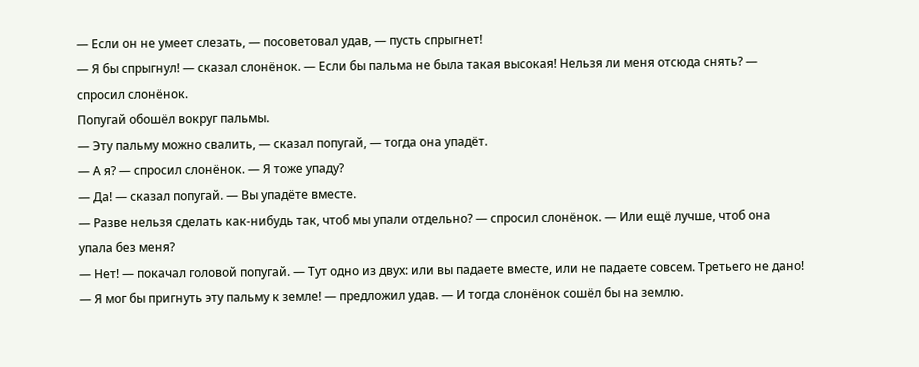— Если он не умеет слезать, — посоветовал удав, — пусть спрыгнет!
— Я бы спрыгнул! — сказал слонёнок. — Если бы пальма не была такая высокая! Нельзя ли меня отсюда снять? — спросил слонёнок.
Попугай обошёл вокруг пальмы.
— Эту пальму можно свалить, — сказал попугай, — тогда она упадёт.
— А я? — спросил слонёнок. — Я тоже упаду?
— Да! — сказал попугай. — Вы упадёте вместе.
— Разве нельзя сделать как-нибудь так, чтоб мы упали отдельно? — спросил слонёнок. — Или ещё лучше, чтоб она упала без меня?
— Нет! — покачал головой попугай. — Тут одно из двух: или вы падаете вместе, или не падаете совсем. Третьего не дано!
— Я мог бы пригнуть эту пальму к земле! — предложил удав. — И тогда слонёнок сошёл бы на землю.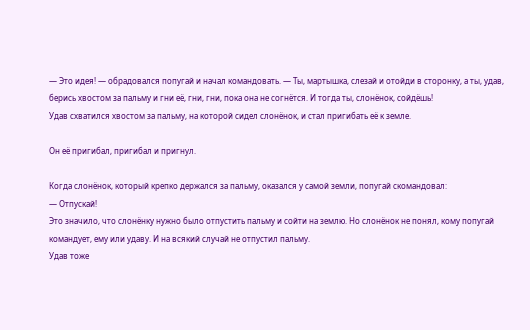— Это идея! — обрадовался попугай и начал командовать. — Ты, мартышка, слезай и отойди в сторонку, а ты, удав, берись хвостом за пальму и гни её, гни, гни, пока она не согнётся. И тогда ты, слонёнок, сойдёшь!
Удав схватился хвостом за пальму, на которой сидел слонёнок, и стал пригибать её к земле.

Он её пригибал, пригибал и пригнул.

Когда слонёнок, который крепко держался за пальму, оказался у самой земли, попугай скомандовал:
— Отпускай!
Это значило, что слонёнку нужно было отпустить пальму и сойти на землю. Но слонёнок не понял, кому попугай командует, ему или удаву. И на всякий случай не отпустил пальму.
Удав тоже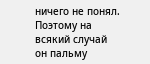ничего не понял. Поэтому на всякий случай он пальму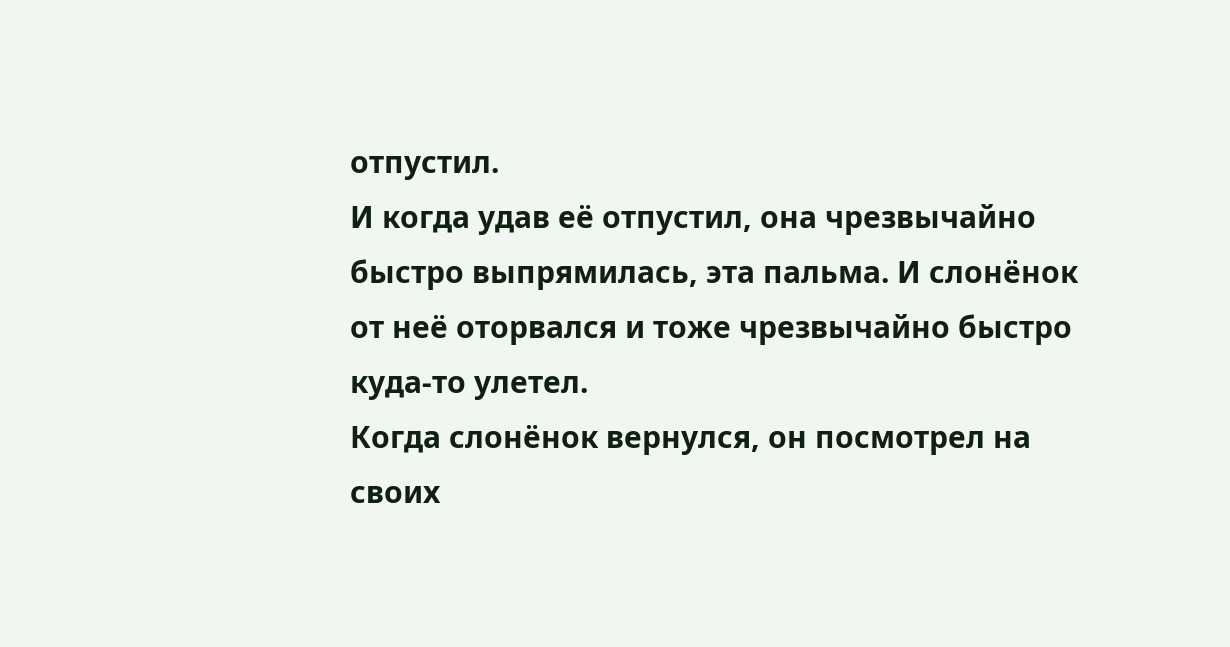отпустил.
И когда удав её отпустил, она чрезвычайно быстро выпрямилась, эта пальма. И слонёнок от неё оторвался и тоже чрезвычайно быстро куда-то улетел.
Когда слонёнок вернулся, он посмотрел на своих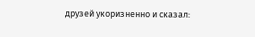друзей укоризненно и сказал: